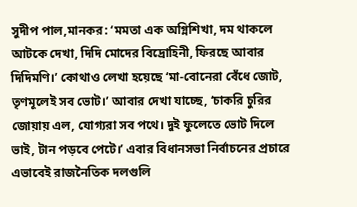সুদীপ পাল,মানকর: ‘মমতা এক অগ্নিশিখা, দম থাকলে আটকে দেখা, দিদি মোদের বিদ্রোহিনী, ফিরছে আবার দিদিমণি।’ কোথাও লেখা হয়েছে ‘মা-বোনেরা বেঁধে জোট, তৃণমূলেই সব ভোট।’ আবার দেখা যাচ্ছে, ‘চাকরি চুরির জোয়ায় এল, যোগ্যরা সব পথে। দুই ফুলেতে ভোট দিলে ভাই, টান পড়বে পেটে।’ এবার বিধানসভা নির্বাচনের প্রচারে এভাবেই রাজনৈতিক দলগুলি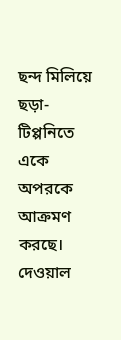ছন্দ মিলিয়ে ছড়া-টিপ্পনিতে একে অপরকে আক্রমণ করছে। দেওয়াল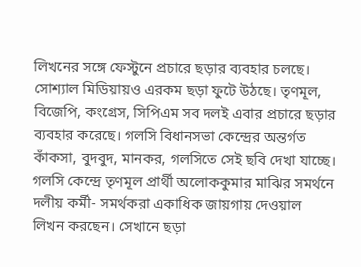লিখনের সঙ্গে ফেস্টুনে প্রচারে ছড়ার ব্যবহার চলছে। সোশ্যাল মিডিয়ায়ও এরকম ছড়া ফুটে উঠছে। তৃণমূল, বিজেপি, কংগ্রেস, সিপিএম সব দলই এবার প্রচারে ছড়ার ব্যবহার করেছে। গলসি বিধানসভা কেন্দ্রের অন্তর্গত কাঁকসা, বুদবুদ, মানকর, গলসিতে সেই ছবি দেখা যাচ্ছে।
গলসি কেন্দ্রে তৃণমূল প্রার্থী অলোককুমার মাঝির সমর্থনে দলীয় কর্মী- সমর্থকরা একাধিক জায়গায় দেওয়াল লিখন করছেন। সেখানে ছড়া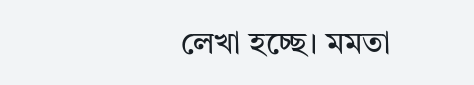লেখা হচ্ছে। মমতা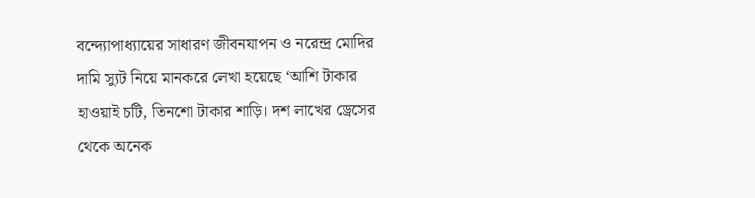বন্দ্যোপাধ্যায়ের সাধারণ জীবনযাপন ও নরেন্দ্র মোদির দামি স্যুট নিয়ে মানকরে লেখা হয়েছে ‘আশি টাকার হাওয়াই চটি, তিনশো টাকার শাড়ি। দশ লাখের ড্রেসের থেকে অনেক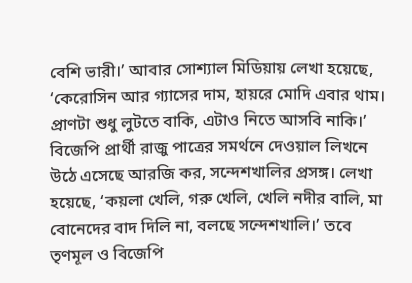বেশি ভারী।’ আবার সোশ্যাল মিডিয়ায় লেখা হয়েছে, ‘কেরোসিন আর গ্যাসের দাম, হায়রে মোদি এবার থাম। প্রাণটা শুধু লুটতে বাকি, এটাও নিতে আসবি নাকি।’ বিজেপি প্রার্থী রাজু পাত্রের সমর্থনে দেওয়াল লিখনে উঠে এসেছে আরজি কর, সন্দেশখালির প্রসঙ্গ। লেখা হয়েছে, ‘কয়লা খেলি, গরু খেলি, খেলি নদীর বালি, মা বোনেদের বাদ দিলি না, বলছে সন্দেশখালি।’ তবে তৃণমূল ও বিজেপি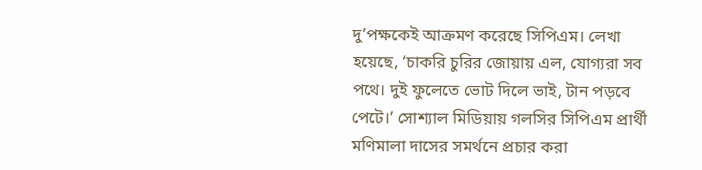দু’পক্ষকেই আক্রমণ করেছে সিপিএম। লেখা হয়েছে, ‘চাকরি চুরির জোয়ায় এল, যোগ্যরা সব পথে। দুই ফুলেতে ভোট দিলে ভাই, টান পড়বে পেটে।’ সোশ্যাল মিডিয়ায় গলসির সিপিএম প্রার্থী মণিমালা দাসের সমর্থনে প্রচার করা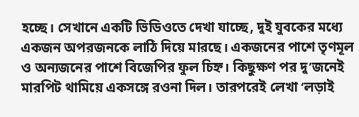হচ্ছে। সেখানে একটি ভিডিওতে দেখা যাচ্ছে, দুই যুবকের মধ্যে একজন অপরজনকে লাঠি দিয়ে মারছে। একজনের পাশে তৃণমূল ও অন্যজনের পাশে বিজেপির ফুল চিহ্ন। কিছুক্ষণ পর দু’জনেই মারপিট থামিয়ে একসঙ্গে রওনা দিল। তারপরেই লেখা ‘লড়াই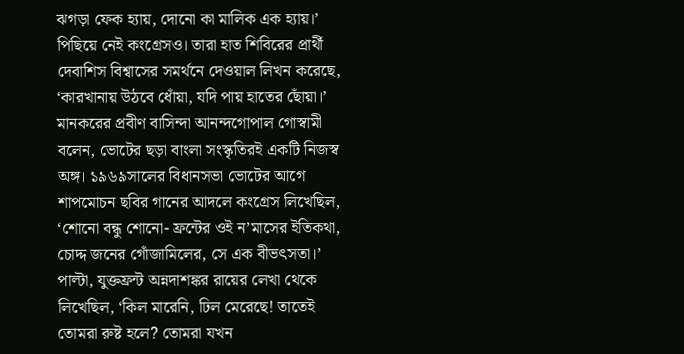ঝগড়া ফেক হ্যায়, দোনো কা মালিক এক হ্যায়।’ পিছিয়ে নেই কংগ্রেসও। তারা হাত শিবিরের প্রার্থী দেবাশিস বিশ্বাসের সমর্থনে দেওয়াল লিখন করেছে, ‘কারখানায় উঠবে ধোঁয়া, যদি পায় হাতের ছোঁয়া।’ মানকরের প্রবীণ বাসিন্দা আনন্দগোপাল গোস্বামী বলেন, ভোটের ছড়া বাংলা সংস্কৃতিরই একটি নিজস্ব অঙ্গ। ১৯৬৯সালের বিধানসভা ভোটের আগে শাপমোচন ছবির গানের আদলে কংগ্রেস লিখেছিল, ‘শোনো বন্ধু শোনো- ফ্রন্টের ওই ন’মাসের ইতিকথা, চোদ্দ জনের গোঁজামিলের, সে এক বীভৎসতা।’ পাল্টা, যুক্তফ্রন্ট অন্নদাশঙ্কর রায়ের লেখা থেকে লিখেছিল, ‘কিল মারেনি, ঢিল মেরেছে! তাতেই তোমরা রুষ্ট হলে? তোমরা যখন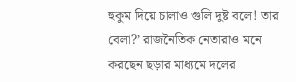হুকুম দিয়ে চালাও গুলি দুষ্ট বলে! তার বেলা?’ রাজনৈতিক নেতারাও মনে করছেন ছড়ার মাধ্যমে দলের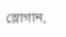স্লোগান,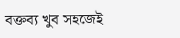বক্তব্য খুব সহজেই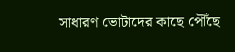সাধারণ ভোটাদের কাছে পৌঁছে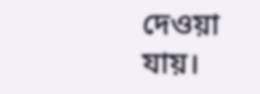দেওয়া যায়।